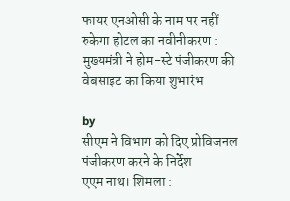फायर एनओसी के नाम पर नहीं रुकेगा होटल का नवीनीकरण : मुख्यमंत्री ने होम-स्टे पंजीकरण की वेबसाइट का किया शुभारंभ

by
सीएम ने विभाग को दिए प्रोविजनल पंजीकरण करने के निर्देश
एएम नाथ। शिमला :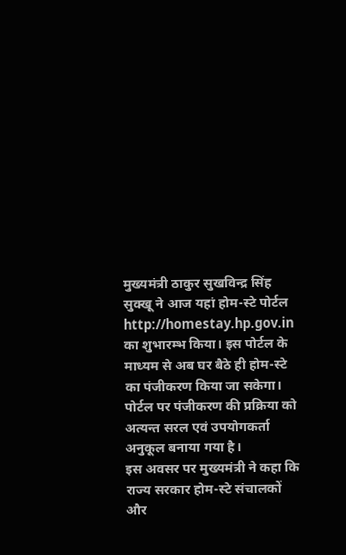मुख्यमंत्री ठाकुर सुखविन्द्र सिंह सुक्खू ने आज यहां होम-स्टे पोर्टल http://homestay.hp.gov.in का शुभारम्भ किया। इस पोर्टल के माध्यम से अब घर बैठे ही होम-स्टे का पंजीकरण किया जा सकेगा। पोर्टल पर पंजीकरण की प्रक्रिया को अत्यन्त सरल एवं उपयोगकर्ता अनुकूल बनाया गया है।
इस अवसर पर मुख्यमंत्री ने कहा कि राज्य सरकार होम-स्टे संचालकों और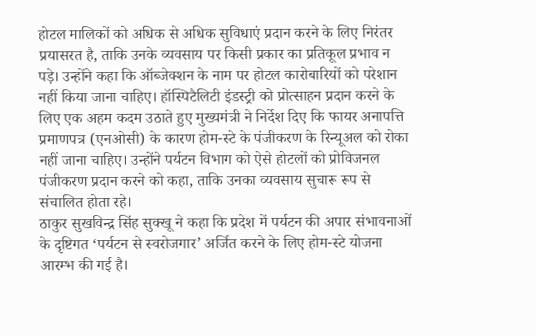होटल मालिकों को अधिक से अधिक सुविधाएं प्रदान करने के लिए निरंतर प्रयासरत है, ताकि उनके व्यवसाय पर किसी प्रकार का प्रतिकूल प्रभाव न पड़े। उन्होंने कहा कि ऑब्जेक्शन के नाम पर होटल कारोबारियों को परेशान नहीं किया जाना चाहिए। हॉस्पिटैलिटी इंडस्ट्री को प्रोत्साहन प्रदान करने के लिए एक अहम कदम उठाते हुए मुख्यमंत्री ने निर्देश दिए कि फायर अनापत्ति प्रमाणपत्र (एनओसी) के कारण होम-स्टे के पंजीकरण के रिन्यूअल को रोका नहीं जाना चाहिए। उन्होंने पर्यटन विभाग को ऐसे होटलों को प्रोविजनल पंजीकरण प्रदान करने को कहा, ताकि उनका व्यवसाय सुचारू रूप से संचालित होता रहे।
ठाकुर सुखविन्द्र सिंह सुक्खू ने कहा कि प्रदेश में पर्यटन की अपार संभावनाओं के दृष्टिगत ‘पर्यटन से स्वरोजगार’ अर्जित करने के लिए होम-स्टे योजना आरम्भ की गई है।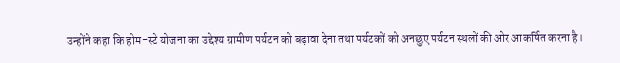उन्होंने कहा कि होम-स्टे योजना का उद्देश्य ग्रामीण पर्यटन को बढ़ावा देना तथा पर्यटकों को अनछुए पर्यटन स्थलों की ओर आकर्षित करना है।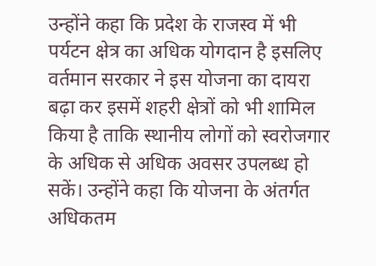उन्होंने कहा कि प्रदेश के राजस्व में भी पर्यटन क्षेत्र का अधिक योगदान है इसलिए वर्तमान सरकार ने इस योजना का दायरा बढ़ा कर इसमें शहरी क्षेत्रों को भी शामिल किया है ताकि स्थानीय लोगों को स्वरोजगार के अधिक से अधिक अवसर उपलब्ध हो सकें। उन्होंने कहा कि योजना के अंतर्गत अधिकतम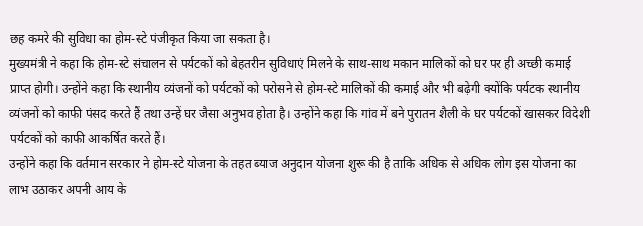छह कमरे की सुविधा का होम-स्टे पंजीकृत किया जा सकता है।
मुख्यमंत्री ने कहा कि होम-स्टे संचालन से पर्यटकों को बेहतरीन सुविधाएं मिलने के साथ-साथ मकान मालिकों को घर पर ही अच्छी कमाई प्राप्त होगी। उन्होंने कहा कि स्थानीय व्यंजनों को पर्यटकों को परोसने से होम-स्टे मालिकों की कमाई और भी बढ़ेगी क्योंकि पर्यटक स्थानीय व्यंजनों को काफी पंसद करते हैं तथा उन्हें घर जैसा अनुभव होता है। उन्होंने कहा कि गांव में बने पुरातन शैली के घर पर्यटकों खासकर विदेशी पर्यटकों को काफी आकर्षित करते हैं।
उन्होंने कहा कि वर्तमान सरकार ने होम-स्टे योजना के तहत ब्याज अनुदान योजना शुरू की है ताकि अधिक से अधिक लोग इस योजना का लाभ उठाकर अपनी आय के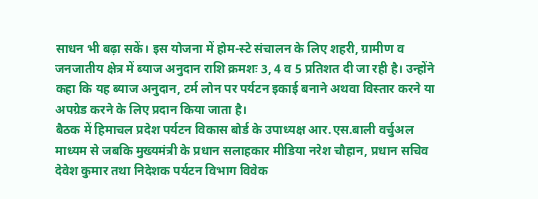साधन भी बढ़ा सकें। इस योजना में होम-स्टे संचालन के लिए शहरी, ग्रामीण व जनजातीय क्षेत्र में ब्याज अनुदान राशि क्रमशः 3, 4 व 5 प्रतिशत दी जा रही है। उन्होंने कहा कि यह ब्याज अनुदान, टर्म लोन पर पर्यटन इकाई बनाने अथवा विस्तार करने या अपग्रेड करने के लिए प्रदान किया जाता है।
बैठक में हिमाचल प्रदेश पर्यटन विकास बोर्ड के उपाध्यक्ष आर.एस.बाली वर्चुअल माध्यम से जबकि मुख्यमंत्री के प्रधान सलाहकार मीडिया नरेश चौहान, प्रधान सचिव देवेश कुमार तथा निदेशक पर्यटन विभाग विवेक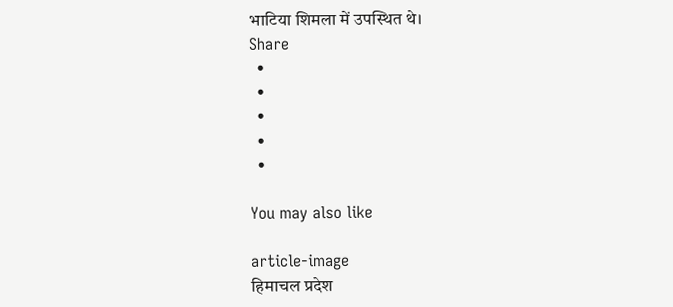भाटिया शिमला में उपस्थित थे।
Share
  •
  •
  •
  •
  •

You may also like

article-image
हिमाचल प्रदेश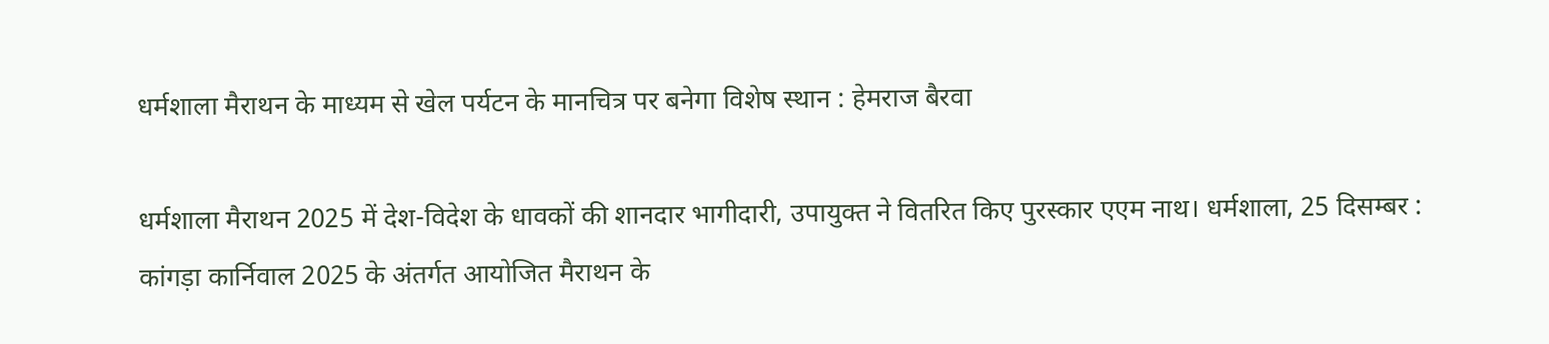धर्मशाला मैराथन के माध्यम से खेल पर्यटन के मानचित्र पर बनेगा विशेष स्थान : हेमराज बैरवा

धर्मशाला मैराथन 2025 में देश-विदेश के धावकों की शानदार भागीदारी, उपायुक्त ने वितरित किए पुरस्कार एएम नाथ। धर्मशाला, 25 दिसम्बर : कांगड़ा कार्निवाल 2025 के अंतर्गत आयोजित मैराथन के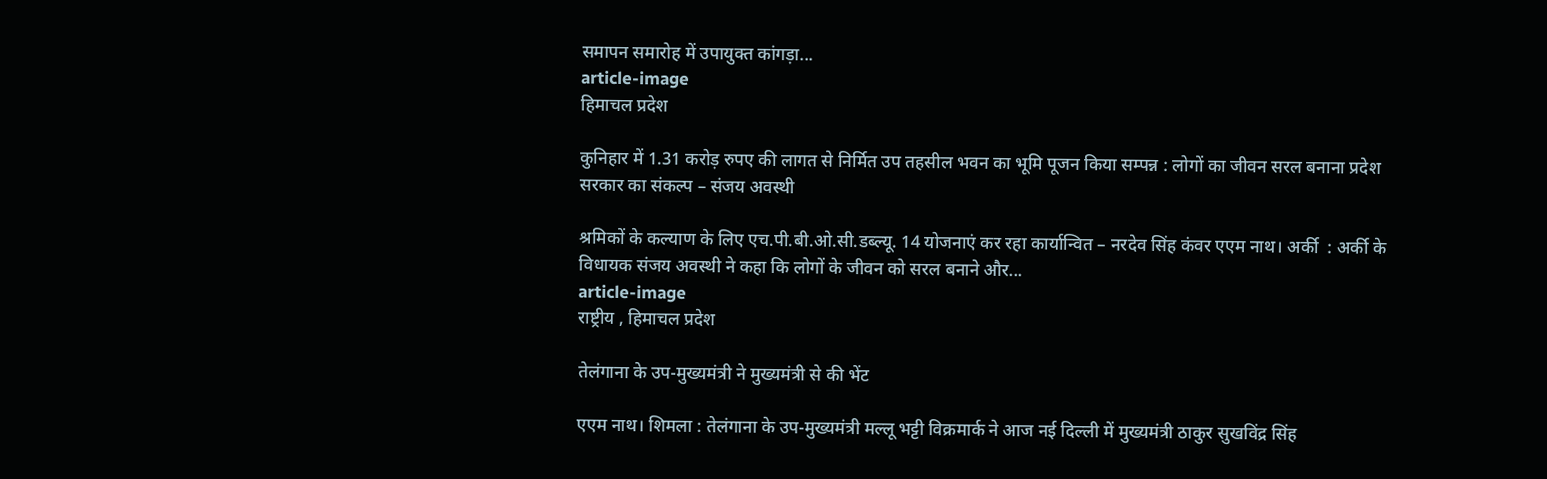समापन समारोह में उपायुक्त कांगड़ा...
article-image
हिमाचल प्रदेश

कुनिहार में 1.31 करोड़ रुपए की लागत से निर्मित उप तहसील भवन का भूमि पूजन किया सम्पन्न : लोगों का जीवन सरल बनाना प्रदेश सरकार का संकल्प – संजय अवस्थी

श्रमिकों के कल्याण के लिए एच.पी.बी.ओ.सी.डब्ल्यू. 14 योजनाएं कर रहा कार्यान्वित – नरदेव सिंह कंवर एएम नाथ। अर्की  : अर्की के विधायक संजय अवस्थी ने कहा कि लोगों के जीवन को सरल बनाने और...
article-image
राष्ट्रीय , हिमाचल प्रदेश

तेलंगाना के उप-मुख्यमंत्री ने मुख्यमंत्री से की भेंट

एएम नाथ। शिमला : तेलंगाना के उप-मुख्यमंत्री मल्लू भट्टी विक्रमार्क ने आज नई दिल्ली में मुख्यमंत्री ठाकुर सुखविंद्र सिंह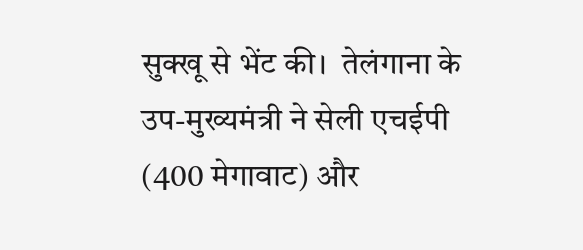सुक्खू से भेंट की।  तेलंगाना के उप-मुख्यमंत्री ने सेली एचईपी (400 मेगावाट) और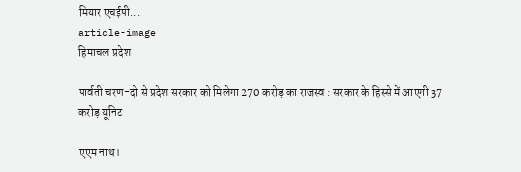मियार एचईपी...
article-image
हिमाचल प्रदेश

पार्वती चरण-दो से प्रदेश सरकार को मिलेगा 270 करोड़ का राजस्व : सरकार के हिस्से में आएगी 37 करोड़ यूनिट

एएम नाथ।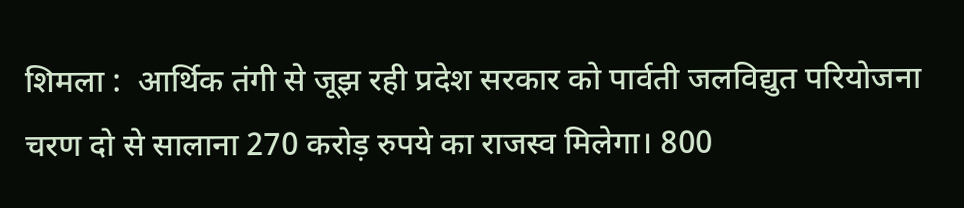शिमला :  आर्थिक तंगी से जूझ रही प्रदेश सरकार को पार्वती जलविद्युत परियोजना चरण दो से सालाना 270 करोड़ रुपये का राजस्व मिलेगा। 800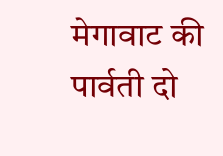मेगावाट की पार्वती दो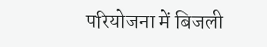परियोजना में बिजली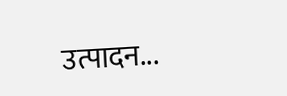उत्पादन...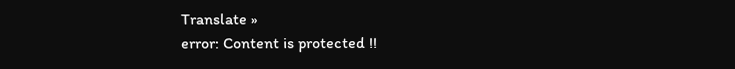Translate »
error: Content is protected !!